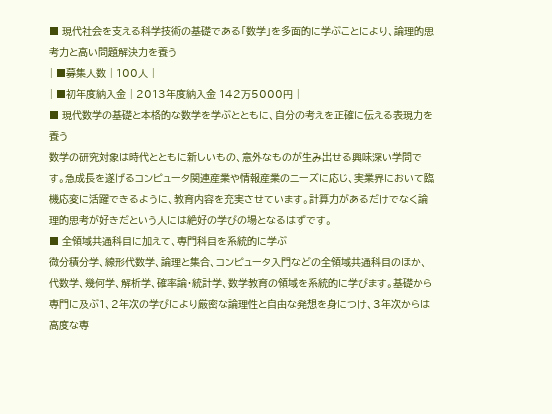■ 現代社会を支える科学技術の基礎である「数学」を多面的に学ぶことにより、論理的思考力と高い問題解決力を養う
| ■募集人数 | 100人 |
| ■初年度納入金 | 2013年度納入金 142万5000円 |
■ 現代数学の基礎と本格的な数学を学ぶとともに、自分の考えを正確に伝える表現力を養う
数学の研究対象は時代とともに新しいもの、意外なものが生み出せる興味深い学問です。急成長を遂げるコンピュータ関連産業や情報産業のニーズに応じ、実業界において臨機応変に活躍できるように、教育内容を充実させています。計算力があるだけでなく論理的思考が好きだという人には絶好の学びの場となるはずです。
■ 全領域共通科目に加えて、専門科目を系統的に学ぶ
微分積分学、線形代数学、論理と集合、コンピュータ入門などの全領域共通科目のほか、代数学、幾何学、解析学、確率論・統計学、数学教育の領域を系統的に学びます。基礎から専門に及ぶ1、2年次の学びにより厳密な論理性と自由な発想を身につけ、3年次からは高度な専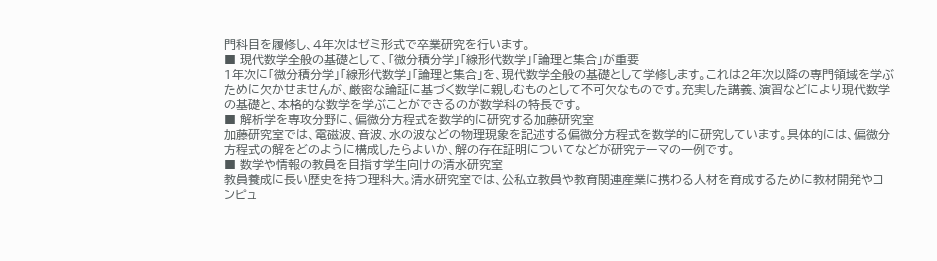門科目を履修し、4年次はゼミ形式で卒業研究を行います。
■ 現代数学全般の基礎として、「微分積分学」「線形代数学」「論理と集合」が重要
1年次に「微分積分学」「線形代数学」「論理と集合」を、現代数学全般の基礎として学修します。これは2年次以降の専門領域を学ぶために欠かせませんが、厳密な論証に基づく数学に親しむものとして不可欠なものです。充実した講義、演習などにより現代数学の基礎と、本格的な数学を学ぶことができるのが数学科の特長です。
■ 解析学を専攻分野に、偏微分方程式を数学的に研究する加藤研究室
加藤研究室では、電磁波、音波、水の波などの物理現象を記述する偏微分方程式を数学的に研究しています。具体的には、偏微分方程式の解をどのように構成したらよいか、解の存在証明についてなどが研究テーマの一例です。
■ 数学や情報の教員を目指す学生向けの清水研究室
教員養成に長い歴史を持つ理科大。清水研究室では、公私立教員や教育関連産業に携わる人材を育成するために教材開発やコンピュ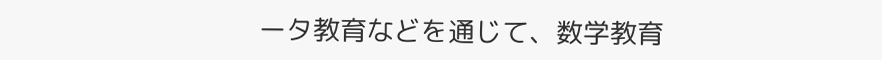ータ教育などを通じて、数学教育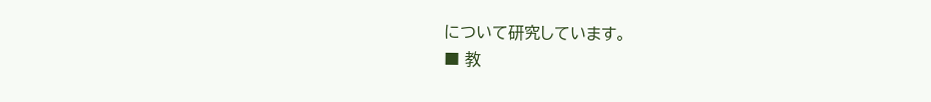について研究しています。
■ 教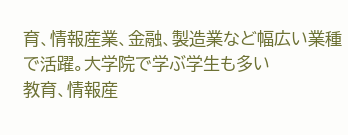育、情報産業、金融、製造業など幅広い業種で活躍。大学院で学ぶ学生も多い
教育、情報産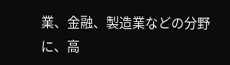業、金融、製造業などの分野に、高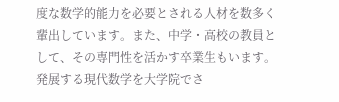度な数学的能力を必要とされる人材を数多く輩出しています。また、中学・高校の教員として、その専門性を活かす卒業生もいます。発展する現代数学を大学院でさ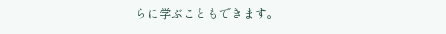らに学ぶこともできます。